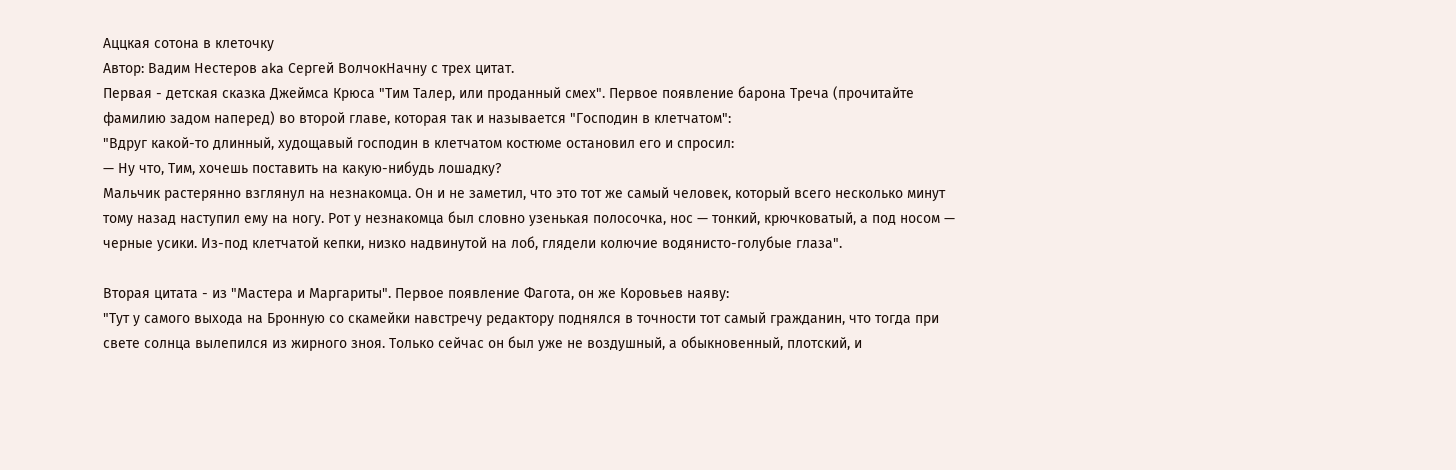Аццкая сотона в клеточку
Автор: Вадим Нестеров aka Сергей ВолчокНачну с трех цитат.
Первая - детская сказка Джеймса Крюса "Тим Талер, или проданный смех". Первое появление барона Треча (прочитайте фамилию задом наперед) во второй главе, которая так и называется "Господин в клетчатом":
"Вдруг какой-то длинный, худощавый господин в клетчатом костюме остановил его и спросил:
— Ну что, Тим, хочешь поставить на какую-нибудь лошадку?
Мальчик растерянно взглянул на незнакомца. Он и не заметил, что это тот же самый человек, который всего несколько минут тому назад наступил ему на ногу. Рот у незнакомца был словно узенькая полосочка, нос — тонкий, крючковатый, а под носом — черные усики. Из-под клетчатой кепки, низко надвинутой на лоб, глядели колючие водянисто-голубые глаза".

Вторая цитата - из "Мастера и Маргариты". Первое появление Фагота, он же Коровьев наяву:
"Тут у самого выхода на Бронную со скамейки навстречу редактору поднялся в точности тот самый гражданин, что тогда при свете солнца вылепился из жирного зноя. Только сейчас он был уже не воздушный, а обыкновенный, плотский, и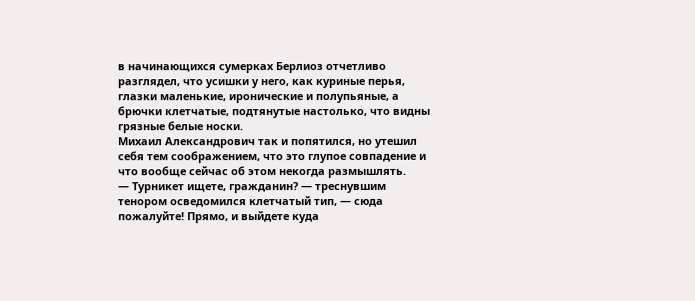в начинающихся сумерках Берлиоз отчетливо разглядел, что усишки у него, как куриные перья, глазки маленькие, иронические и полупьяные, а брючки клетчатые, подтянутые настолько, что видны грязные белые носки.
Михаил Александрович так и попятился, но утешил себя тем соображением, что это глупое совпадение и что вообще сейчас об этом некогда размышлять.
— Турникет ищете, гражданин? — треснувшим тенором осведомился клетчатый тип, — сюда пожалуйте! Прямо, и выйдете куда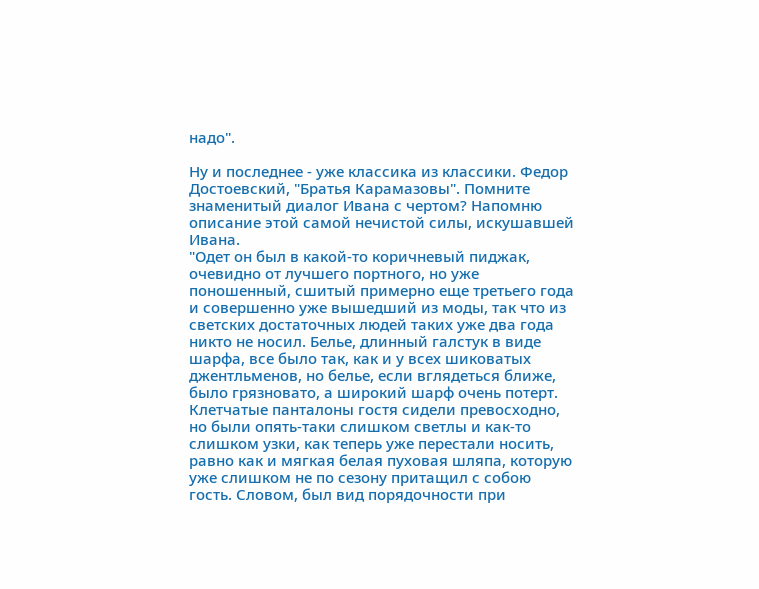надо".

Ну и последнее - уже классика из классики. Федор Достоевский, "Братья Карамазовы". Помните знаменитый диалог Ивана с чертом? Напомню описание этой самой нечистой силы, искушавшей Ивана.
"Одет он был в какой-то коричневый пиджак, очевидно от лучшего портного, но уже поношенный, сшитый примерно еще третьего года и совершенно уже вышедший из моды, так что из светских достаточных людей таких уже два года никто не носил. Белье, длинный галстук в виде шарфа, все было так, как и у всех шиковатых джентльменов, но белье, если вглядеться ближе, было грязновато, а широкий шарф очень потерт. Клетчатые панталоны гостя сидели превосходно, но были опять-таки слишком светлы и как-то слишком узки, как теперь уже перестали носить, равно как и мягкая белая пуховая шляпа, которую уже слишком не по сезону притащил с собою гость. Словом, был вид порядочности при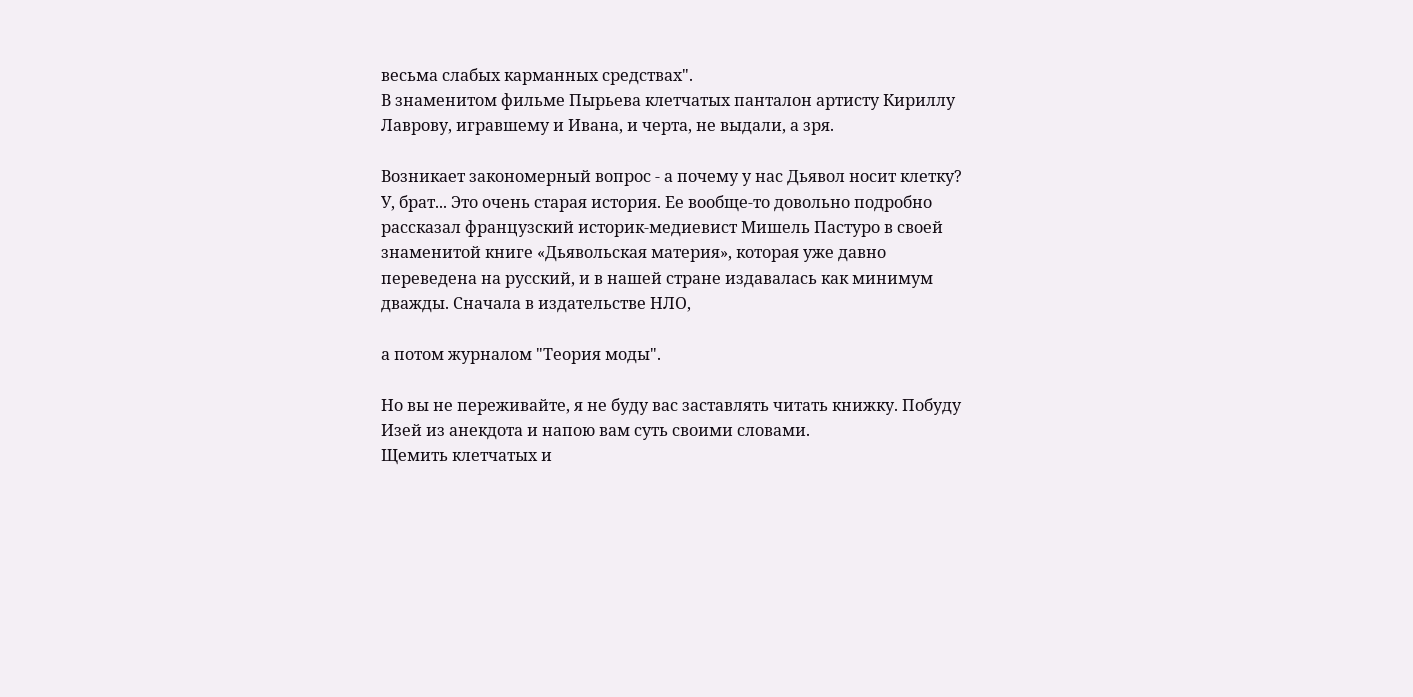весьма слабых карманных средствах".
В знаменитом фильме Пырьева клетчатых панталон артисту Кириллу Лаврову, игравшему и Ивана, и черта, не выдали, а зря.

Возникает закономерный вопрос - а почему у нас Дьявол носит клетку?
У, брат... Это очень старая история. Ее вообще-то довольно подробно рассказал французский историк-медиевист Мишель Пастуро в своей знаменитой книге «Дьявольская материя», которая уже давно переведена на русский, и в нашей стране издавалась как минимум дважды. Сначала в издательстве НЛО,

а потом журналом "Теория моды".

Но вы не переживайте, я не буду вас заставлять читать книжку. Побуду Изей из анекдота и напою вам суть своими словами.
Щемить клетчатых и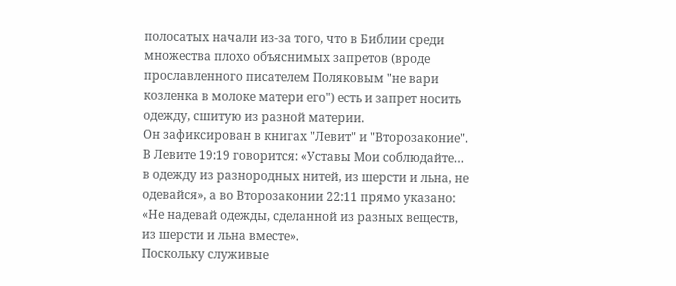полосатых начали из-за того, что в Библии среди множества плохо объяснимых запретов (вроде прославленного писателем Поляковым "не вари козленка в молоке матери его") есть и запрет носить одежду, сшитую из разной материи.
Он зафиксирован в книгах "Левит" и "Второзаконие". В Левите 19:19 говорится: «Уставы Мои соблюдайте… в одежду из разнородных нитей, из шерсти и льна, не одевайся», а во Второзаконии 22:11 прямо указано: «Не надевай одежды, сделанной из разных веществ, из шерсти и льна вместе».
Поскольку служивые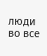люди во все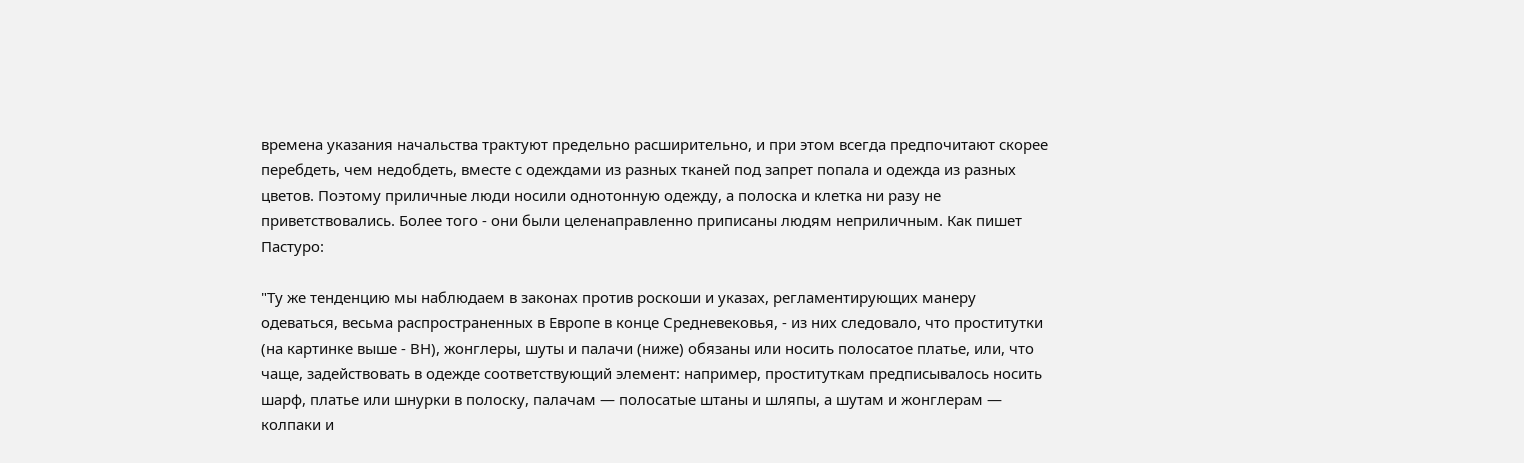времена указания начальства трактуют предельно расширительно, и при этом всегда предпочитают скорее перебдеть, чем недобдеть, вместе с одеждами из разных тканей под запрет попала и одежда из разных цветов. Поэтому приличные люди носили однотонную одежду, а полоска и клетка ни разу не приветствовались. Более того - они были целенаправленно приписаны людям неприличным. Как пишет Пастуро:

"Ту же тенденцию мы наблюдаем в законах против роскоши и указах, регламентирующих манеру одеваться, весьма распространенных в Европе в конце Средневековья, - из них следовало, что проститутки (на картинке выше - ВН), жонглеры, шуты и палачи (ниже) обязаны или носить полосатое платье, или, что чаще, задействовать в одежде соответствующий элемент: например, проституткам предписывалось носить шарф, платье или шнурки в полоску, палачам — полосатые штаны и шляпы, а шутам и жонглерам — колпаки и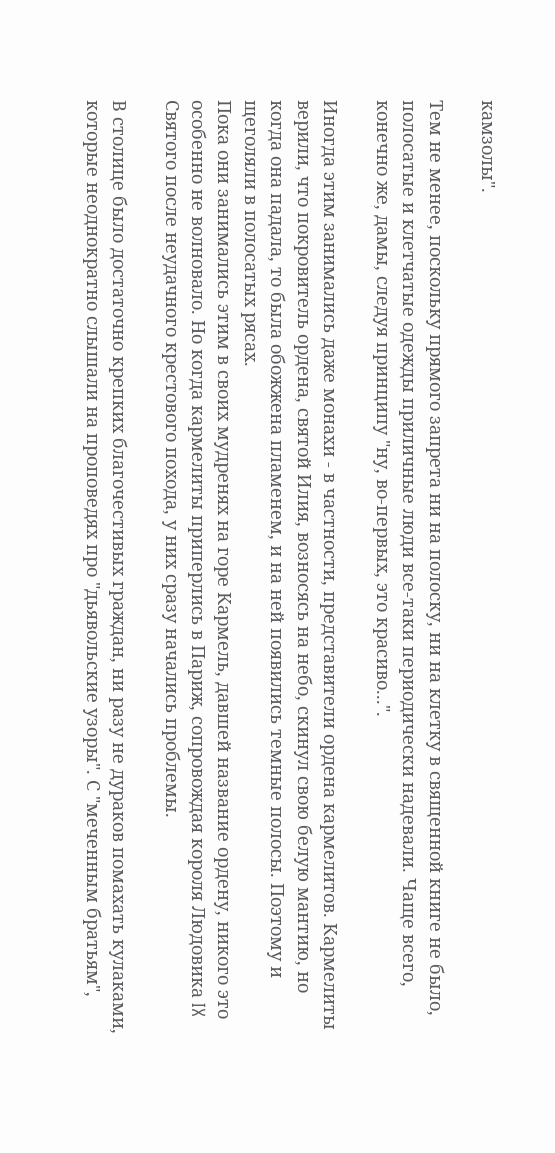камзолы".

Тем не менее, поскольку прямого запрета ни на полоску, ни на клетку в священной книге не было, полосатые и клетчатые одежды приличные люди все-таки периодически надевали. Чаще всего, конечно же, дамы, следуя принципу "ну, во-первых, это красиво...".

Иногда этим занимались даже монахи - в частности, представители ордена кармелитов. Кармелиты верили, что покровитель ордена, святой Илия, возносясь на небо, скинул свою белую мантию, но когда она падала, то была обожжена пламенем, и на ней появились темные полосы. Поэтому и щеголяли в полосатых рясах.
Пока они занимались этим в своих мудренях на горе Кармель, давшей название ордену, никого это особенно не волновало. Но когда кармелиты приперлись в Париж, сопровождая короля Людовика IX Святого после неудачного крестового похода, у них сразу начались проблемы.

В столице было достаточно крепких благочестивых граждан, ни разу не дураков помахать кулаками, которые неоднократно слышали на проповедях про "дьявольские узоры". С "меченным братьям",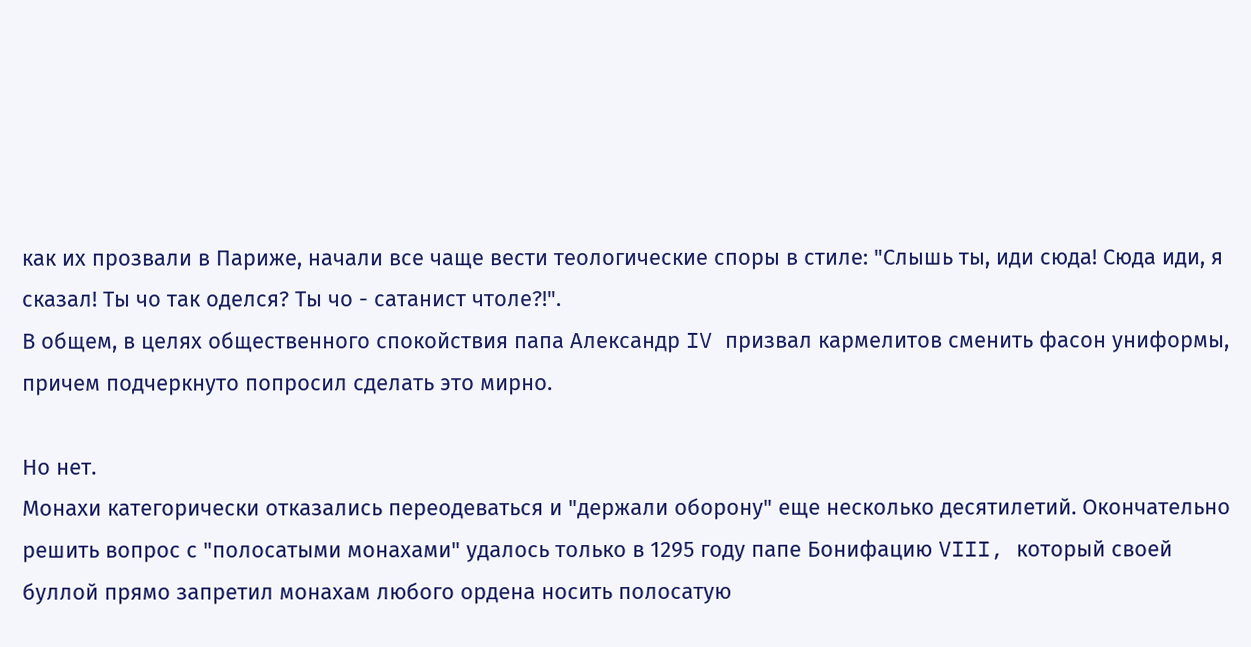как их прозвали в Париже, начали все чаще вести теологические споры в стиле: "Слышь ты, иди сюда! Сюда иди, я сказал! Ты чо так оделся? Ты чо - сатанист чтоле?!".
В общем, в целях общественного спокойствия папа Александр IV призвал кармелитов сменить фасон униформы, причем подчеркнуто попросил сделать это мирно.

Но нет.
Монахи категорически отказались переодеваться и "держали оборону" еще несколько десятилетий. Окончательно решить вопрос с "полосатыми монахами" удалось только в 1295 году папе Бонифацию VIII, который своей буллой прямо запретил монахам любого ордена носить полосатую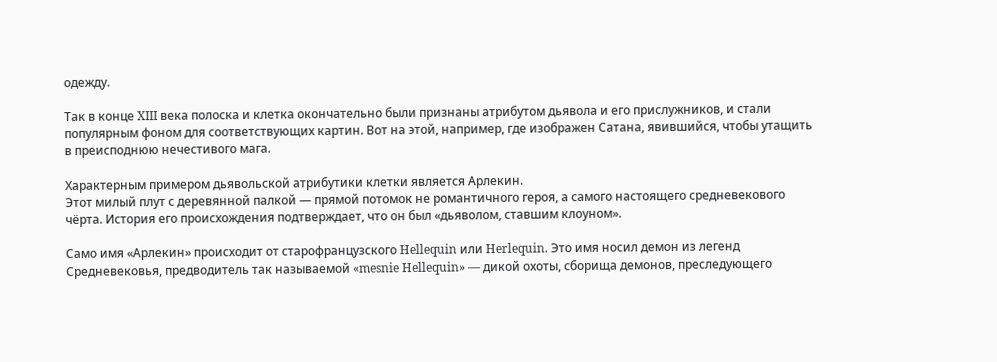одежду.

Так в конце XIII века полоска и клетка окончательно были признаны атрибутом дьявола и его прислужников, и стали популярным фоном для соответствующих картин. Вот на этой, например, где изображен Сатана, явившийся, чтобы утащить в преисподнюю нечестивого мага.

Характерным примером дьявольской атрибутики клетки является Арлекин.
Этот милый плут с деревянной палкой — прямой потомок не романтичного героя, а самого настоящего средневекового чёрта. История его происхождения подтверждает, что он был «дьяволом, ставшим клоуном».

Само имя «Арлекин» происходит от старофранцузского Hellequin или Herlequin. Это имя носил демон из легенд Средневековья, предводитель так называемой «mesnie Hellequin» — дикой охоты, сборища демонов, преследующего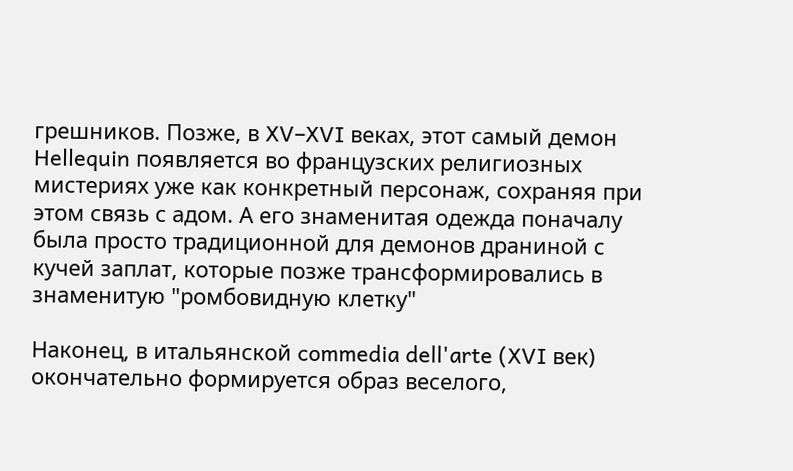грешников. Позже, в XV–XVI веках, этот самый демон Hellequin появляется во французских религиозных мистериях уже как конкретный персонаж, сохраняя при этом связь с адом. А его знаменитая одежда поначалу была просто традиционной для демонов драниной с кучей заплат, которые позже трансформировались в знаменитую "ромбовидную клетку"

Наконец, в итальянской commedia dell'arte (XVI век) окончательно формируется образ веселого,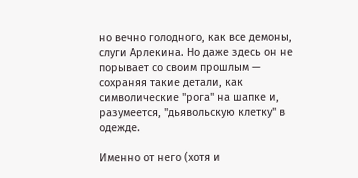но вечно голодного, как все демоны, слуги Арлекина. Но даже здесь он не порывает со своим прошлым — сохраняя такие детали, как символические "рога" на шапке и, разумеется, "дьявольскую клетку" в одежде.

Именно от него (хотя и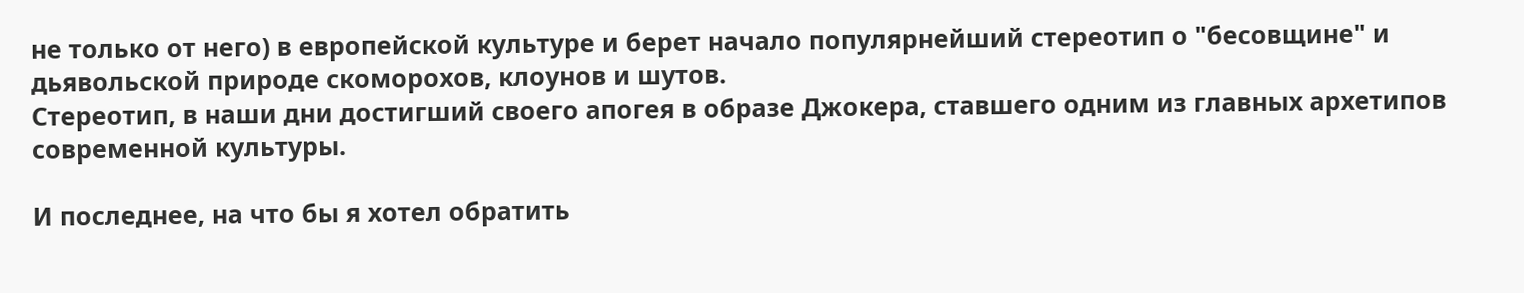не только от него) в европейской культуре и берет начало популярнейший стереотип о "бесовщине" и дьявольской природе скоморохов, клоунов и шутов.
Стереотип, в наши дни достигший своего апогея в образе Джокера, ставшего одним из главных архетипов современной культуры.

И последнее, на что бы я хотел обратить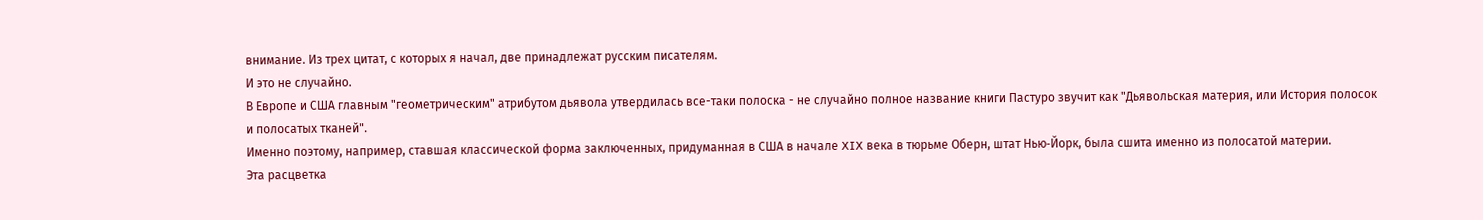внимание. Из трех цитат, с которых я начал, две принадлежат русским писателям.
И это не случайно.
В Европе и США главным "геометрическим" атрибутом дьявола утвердилась все-таки полоска - не случайно полное название книги Пастуро звучит как "Дьявольская материя, или История полосок и полосатых тканей".
Именно поэтому, например, ставшая классической форма заключенных, придуманная в США в начале XIX века в тюрьме Оберн, штат Нью‑Йорк, была сшита именно из полосатой материи.
Эта расцветка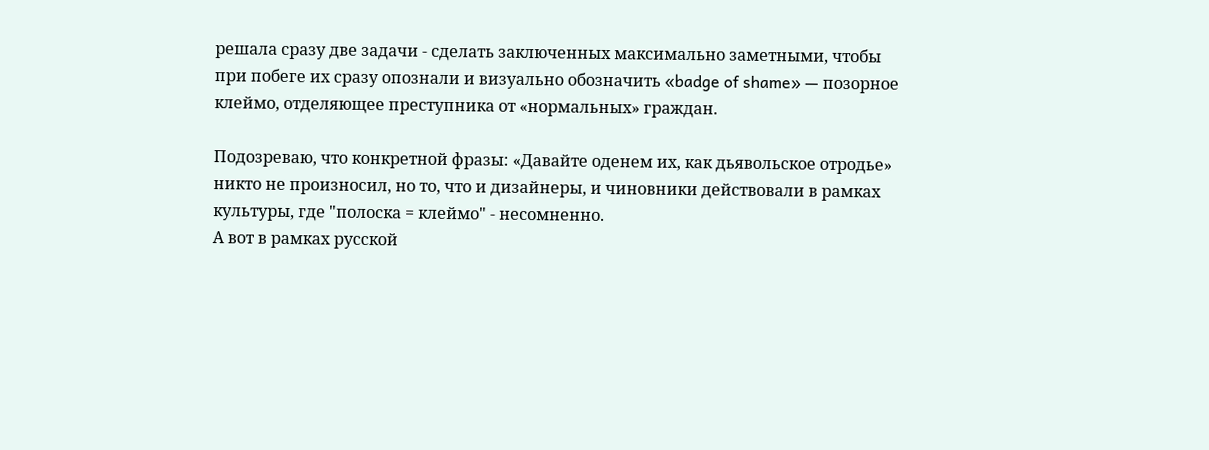решала сразу две задачи - сделать заключенных максимально заметными, чтобы при побеге их сразу опознали и визуально обозначить «badge of shame» — позорное клеймо, отделяющее преступника от «нормальных» граждан.

Подозреваю, что конкретной фразы: «Давайте оденем их, как дьявольское отродье» никто не произносил, но то, что и дизайнеры, и чиновники действовали в рамках культуры, где "полоска = клеймо" - несомненно.
А вот в рамках русской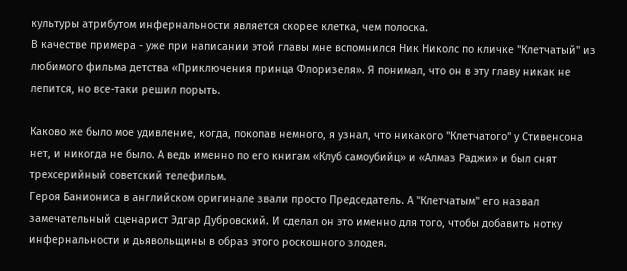культуры атрибутом инфернальности является скорее клетка, чем полоска.
В качестве примера - уже при написании этой главы мне вспомнился Ник Николс по кличке "Клетчатый" из любимого фильма детства «Приключения принца Флоризеля». Я понимал, что он в эту главу никак не лепится, но все-таки решил порыть.

Каково же было мое удивление, когда, покопав немного, я узнал, что никакого "Клетчатого" у Стивенсона нет, и никогда не было. А ведь именно по его книгам «Клуб самоубийц» и «Алмаз Раджи» и был снят трехсерийный советский телефильм.
Героя Баниониса в английском оригинале звали просто Председатель. А "Клетчатым" его назвал замечательный сценарист Эдгар Дубровский. И сделал он это именно для того, чтобы добавить нотку инфернальности и дьявольщины в образ этого роскошного злодея.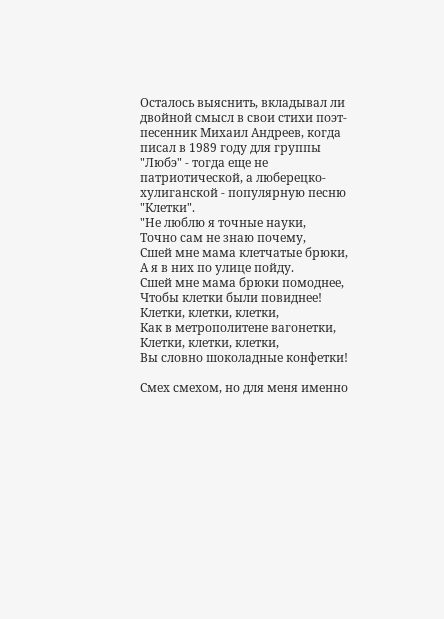Осталось выяснить, вкладывал ли двойной смысл в свои стихи поэт-песенник Михаил Андреев, когда писал в 1989 году для группы "Любэ" - тогда еще не патриотической, а люберецко-хулиганской - популярную песню "Клетки".
"Не люблю я точные науки,
Точно сам не знаю почему,
Сшей мне мама клетчатые брюки,
А я в них по улице пойду.
Сшей мне мама брюки помоднее,
Чтобы клетки были повиднее!
Клетки, клетки, клетки,
Как в метрополитене вагонетки,
Клетки, клетки, клетки,
Вы словно шоколадные конфетки!

Смех смехом, но для меня именно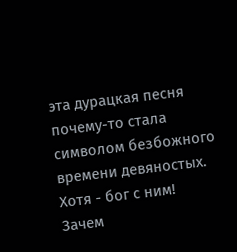эта дурацкая песня почему-то стала символом безбожного времени девяностых.
Хотя - бог с ним! Зачем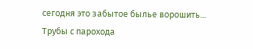сегодня это забытое былье ворошить...
Трубы с парохода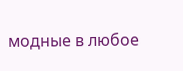модные в любое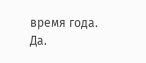время года.
Да.